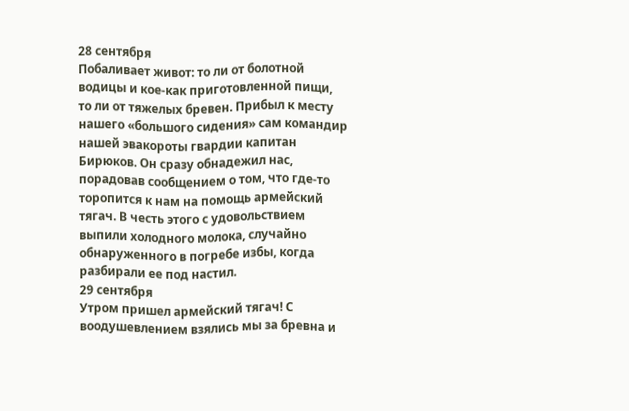28 сентября
Побаливает живот: то ли от болотной водицы и кое-как приготовленной пищи, то ли от тяжелых бревен. Прибыл к месту нашего «большого сидения» сам командир нашей эвакороты гвардии капитан Бирюков. Он сразу обнадежил нас, порадовав сообщением о том, что где-то торопится к нам на помощь армейский тягач. В честь этого с удовольствием выпили холодного молока, случайно обнаруженного в погребе избы, когда разбирали ее под настил.
29 сентября
Утром пришел армейский тягач! С воодушевлением взялись мы за бревна и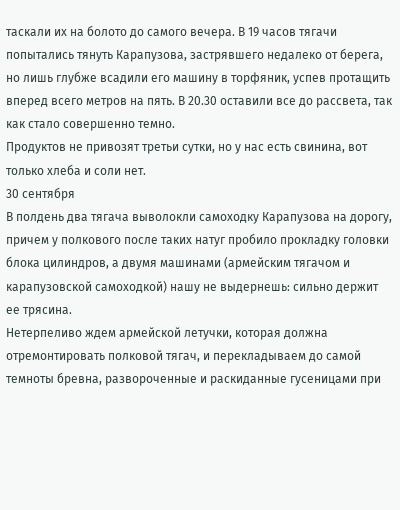таскали их на болото до самого вечера. В 19 часов тягачи попытались тянуть Карапузова, застрявшего недалеко от берега, но лишь глубже всадили его машину в торфяник, успев протащить вперед всего метров на пять. В 20.30 оставили все до рассвета, так как стало совершенно темно.
Продуктов не привозят третьи сутки, но у нас есть свинина, вот только хлеба и соли нет.
30 сентября
В полдень два тягача выволокли самоходку Карапузова на дорогу, причем у полкового после таких натуг пробило прокладку головки блока цилиндров, а двумя машинами (армейским тягачом и карапузовской самоходкой) нашу не выдернешь: сильно держит ее трясина.
Нетерпеливо ждем армейской летучки, которая должна отремонтировать полковой тягач, и перекладываем до самой темноты бревна, развороченные и раскиданные гусеницами при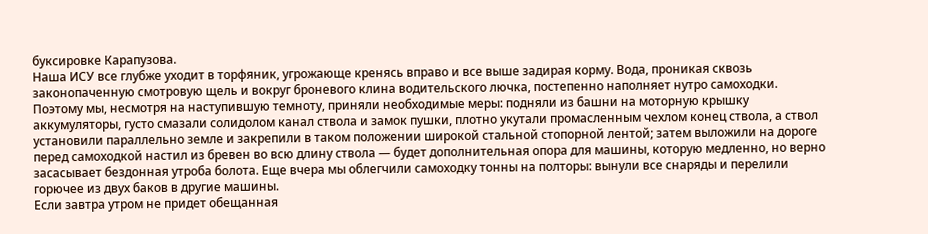буксировке Карапузова.
Наша ИСУ все глубже уходит в торфяник, угрожающе кренясь вправо и все выше задирая корму. Вода, проникая сквозь законопаченную смотровую щель и вокруг броневого клина водительского лючка, постепенно наполняет нутро самоходки. Поэтому мы, несмотря на наступившую темноту, приняли необходимые меры: подняли из башни на моторную крышку аккумуляторы, густо смазали солидолом канал ствола и замок пушки, плотно укутали промасленным чехлом конец ствола, а ствол установили параллельно земле и закрепили в таком положении широкой стальной стопорной лентой; затем выложили на дороге перед самоходкой настил из бревен во всю длину ствола — будет дополнительная опора для машины, которую медленно, но верно засасывает бездонная утроба болота. Еще вчера мы облегчили самоходку тонны на полторы: вынули все снаряды и перелили горючее из двух баков в другие машины.
Если завтра утром не придет обещанная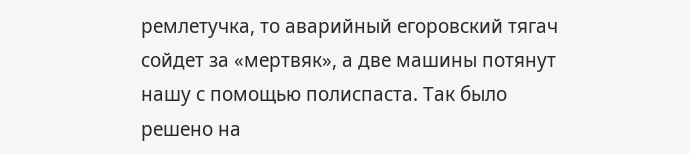ремлетучка, то аварийный егоровский тягач сойдет за «мертвяк», а две машины потянут нашу с помощью полиспаста. Так было решено на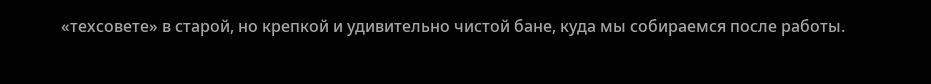«техсовете» в старой, но крепкой и удивительно чистой бане, куда мы собираемся после работы.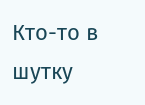Кто-то в шутку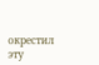окрестил эту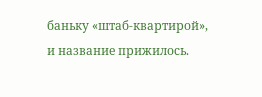баньку «штаб-квартирой», и название прижилось.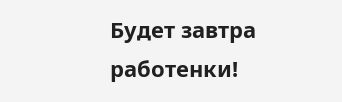Будет завтра работенки!